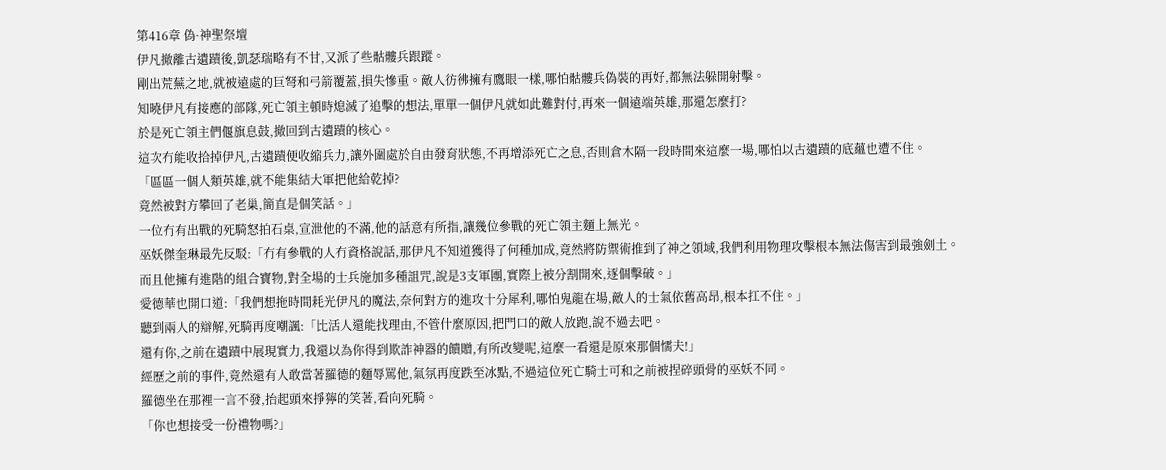第416章 偽·神聖祭壇
伊凡撤離古遺蹟後,凱瑟瑞略有不甘,又派了些骷髏兵跟蹤。
剛出荒蕪之地,就被遠處的巨弩和弓箭覆蓋,損失慘重。敵人彷彿擁有鷹眼一樣,哪怕骷髏兵偽裝的再好,都無法躲開射擊。
知曉伊凡有接應的部隊,死亡領主頓時熄滅了追擊的想法,單單一個伊凡就如此難對付,再來一個遠端英雄,那還怎麼打?
於是死亡領主們偃旗息鼓,撤回到古遺蹟的核心。
這次冇能收拾掉伊凡,古遺蹟便收縮兵力,讓外圍處於自由發育狀態,不再增添死亡之息,否則倉木隔一段時間來這麼一場,哪怕以古遺蹟的底蘊也遭不住。
「區區一個人類英雄,就不能集結大軍把他給乾掉?
竟然被對方攀回了老巢,簡直是個笑話。」
一位冇有出戰的死騎怒拍石桌,宣泄他的不滿,他的話意有所指,讓幾位參戰的死亡領主麵上無光。
巫妖傑奎琳最先反駁:「冇有參戰的人冇資格說話,那伊凡不知道獲得了何種加成,竟然將防禦術推到了神之領域,我們利用物理攻擊根本無法傷害到最強劍土。
而且他擁有進階的組合寶物,對全場的士兵施加多種詛咒,說是3支軍團,實際上被分割開來,逐個擊破。」
愛德華也開口道:「我們想拖時間耗光伊凡的魔法,奈何對方的進攻十分犀利,哪怕鬼龍在場,敵人的士氣依舊高昂,根本扛不住。」
聽到兩人的辯解,死騎再度嘲諷:「比活人還能找理由,不管什麼原因,把門口的敵人放跑,說不過去吧。
還有你,之前在遺蹟中展現實力,我還以為你得到欺詐神器的饋贈,有所改變呢,這麼一看還是原來那個懦夫!」
經歷之前的事件,竟然還有人敢當著羅德的麵辱罵他,氣氛再度跌至冰點,不過這位死亡騎士可和之前被捏碎頭骨的巫妖不同。
羅德坐在那裡一言不發,抬起頭來掙獰的笑著,看向死騎。
「你也想接受一份禮物嗎?」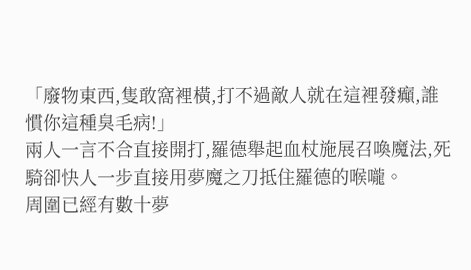「廢物東西,隻敢窩裡橫,打不過敵人就在這裡發癲,誰慣你這種臭毛病!」
兩人一言不合直接開打,羅德舉起血杖施展召喚魔法,死騎卻快人一步直接用夢魔之刀抵住羅德的喉嚨。
周圍已經有數十夢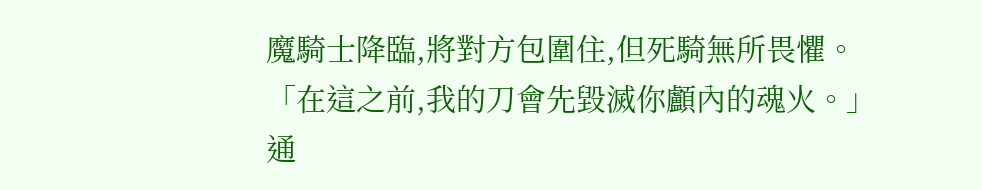魔騎士降臨,將對方包圍住,但死騎無所畏懼。
「在這之前,我的刀會先毀滅你顱內的魂火。」
通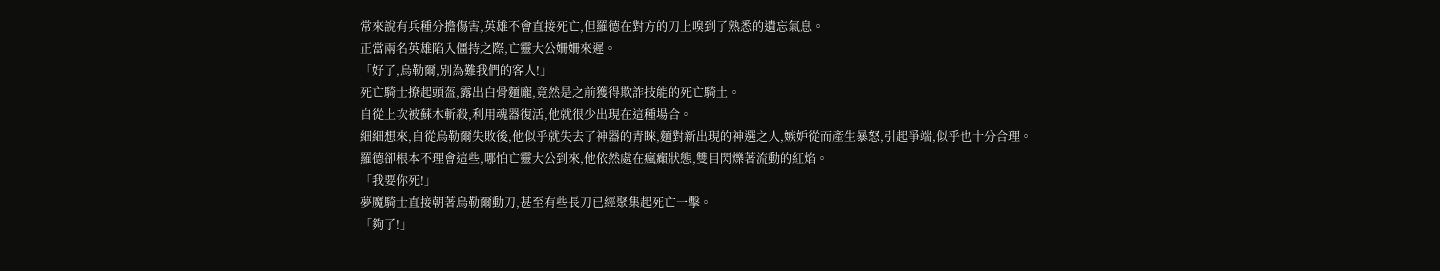常來說有兵種分擔傷害,英雄不會直接死亡,但羅德在對方的刀上嗅到了熟悉的遺忘氣息。
正當兩名英雄陷入僵持之際,亡靈大公姍姍來遲。
「好了,烏勒爾,別為難我們的客人!」
死亡騎士撩起頭盔,露出白骨麵龐,竟然是之前獲得欺詐技能的死亡騎土。
自從上次被蘇木斬殺,利用魂器復活,他就很少出現在這種場合。
細細想來,自從烏勒爾失敗後,他似乎就失去了神器的青睞,麵對新出現的神選之人,嫉妒從而產生暴怒,引起爭端,似乎也十分合理。
羅德卻根本不理會這些,哪怕亡靈大公到來,他依然處在瘋癲狀態,雙目閃爍著流動的紅焰。
「我要你死!」
夢魔騎士直接朝著烏勒爾動刀,甚至有些長刀已經聚集起死亡一擊。
「夠了!」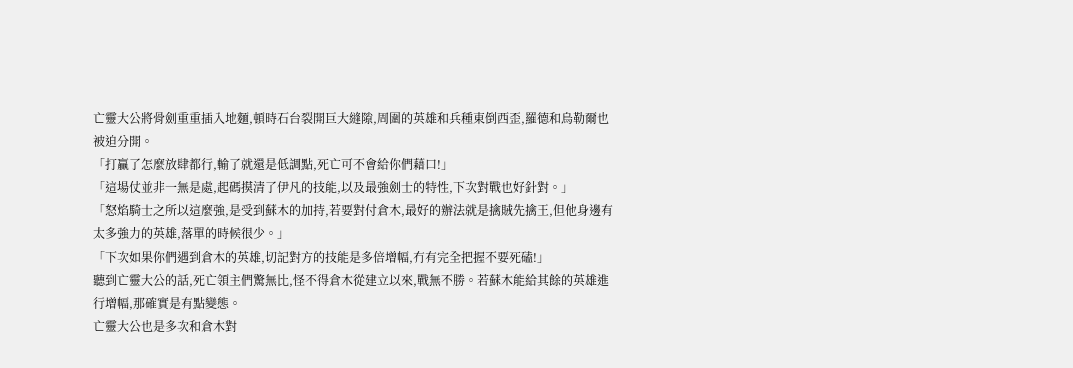亡靈大公將骨劍重重插入地麵,頓時石台裂開巨大縫隙,周圍的英雄和兵種東倒西歪,羅德和烏勒爾也被迫分開。
「打贏了怎麼放肆都行,輸了就還是低調點,死亡可不會給你們藉口!」
「這場仗並非一無是處,起碼摸清了伊凡的技能,以及最強劍士的特性,下次對戰也好針對。」
「怒焰騎士之所以這麼強,是受到蘇木的加持,若要對付倉木,最好的辦法就是擒賊先擒王,但他身邊有太多強力的英雄,落單的時候很少。」
「下次如果你們遇到倉木的英雄,切記對方的技能是多倍增幅,冇有完全把握不要死磕!」
聽到亡靈大公的話,死亡領主們驚無比,怪不得倉木從建立以來,戰無不勝。若蘇木能給其餘的英雄進行增幅,那確實是有點變態。
亡靈大公也是多次和倉木對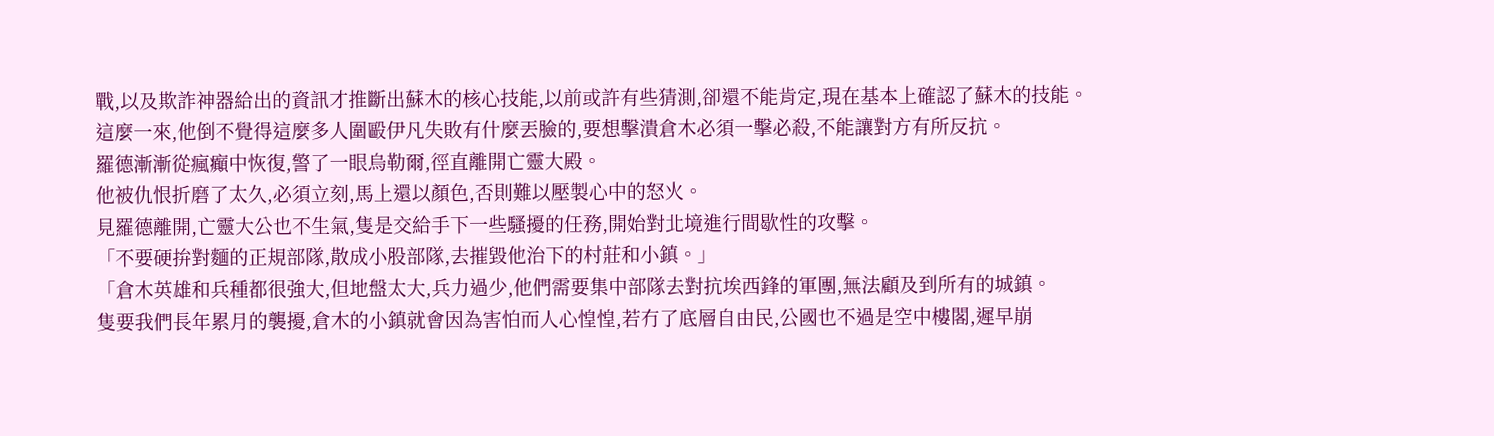戰,以及欺詐神器給出的資訊才推斷出蘇木的核心技能,以前或許有些猜測,卻還不能肯定,現在基本上確認了蘇木的技能。
這麼一來,他倒不覺得這麼多人圍毆伊凡失敗有什麼丟臉的,要想擊潰倉木必須一擊必殺,不能讓對方有所反抗。
羅德漸漸從瘋癲中恢復,警了一眼烏勒爾,徑直離開亡靈大殿。
他被仇恨折磨了太久,必須立刻,馬上還以顏色,否則難以壓製心中的怒火。
見羅德離開,亡靈大公也不生氣,隻是交給手下一些騷擾的任務,開始對北境進行間歇性的攻擊。
「不要硬拚對麵的正規部隊,散成小股部隊,去摧毀他治下的村莊和小鎮。」
「倉木英雄和兵種都很強大,但地盤太大,兵力過少,他們需要集中部隊去對抗埃西鋒的軍團,無法顧及到所有的城鎮。
隻要我們長年累月的襲擾,倉木的小鎮就會因為害怕而人心惶惶,若冇了底層自由民,公國也不過是空中樓閣,遲早崩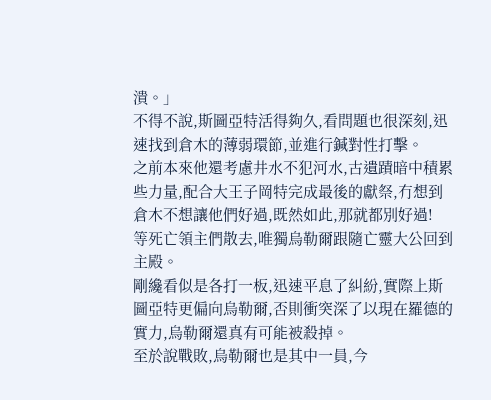潰。」
不得不說,斯圖亞特活得夠久,看問題也很深刻,迅速找到倉木的薄弱環節,並進行鍼對性打擊。
之前本來他還考慮井水不犯河水,古遺蹟暗中積累些力量,配合大王子岡特完成最後的獻祭,冇想到倉木不想讓他們好過,既然如此,那就都別好過!
等死亡領主們散去,唯獨烏勒爾跟隨亡靈大公回到主殿。
剛纔看似是各打一板,迅速平息了糾紛,實際上斯圖亞特更偏向烏勒爾,否則衝突深了以現在羅德的實力,烏勒爾還真有可能被殺掉。
至於說戰敗,烏勒爾也是其中一員,今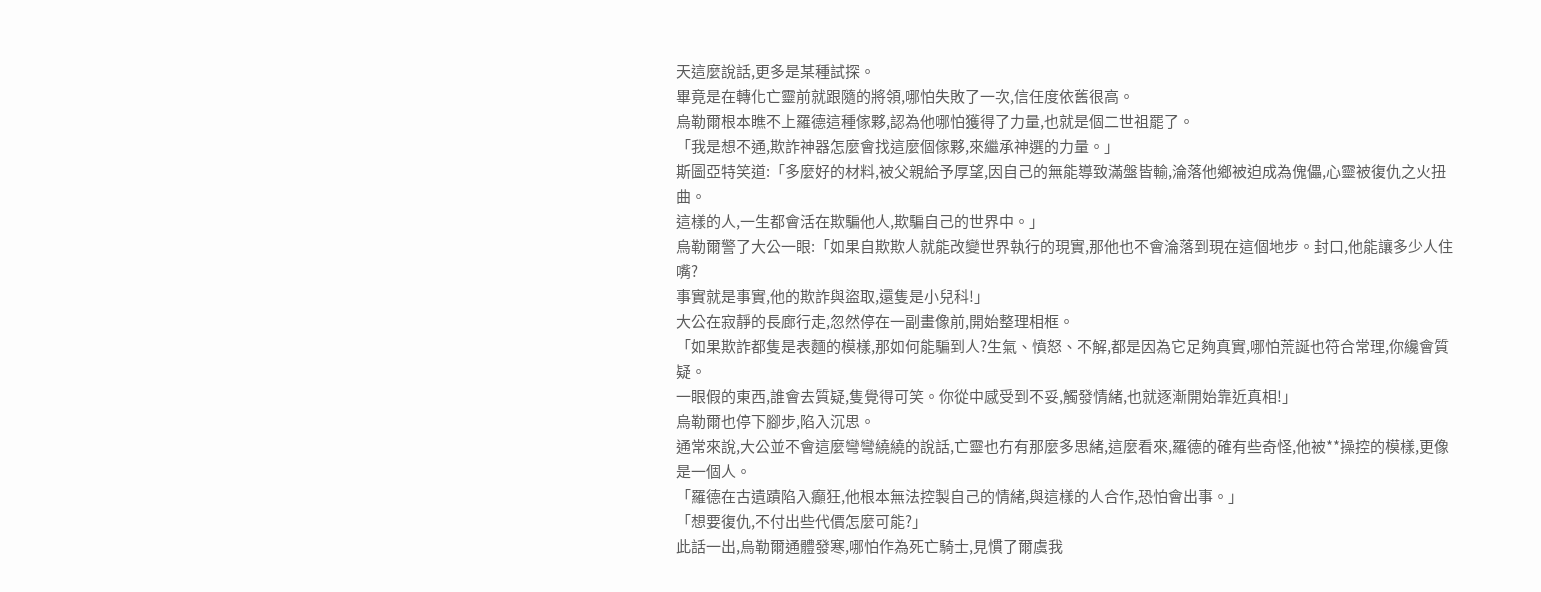天這麼說話,更多是某種試探。
畢竟是在轉化亡靈前就跟隨的將領,哪怕失敗了一次,信任度依舊很高。
烏勒爾根本瞧不上羅德這種傢夥,認為他哪怕獲得了力量,也就是個二世祖罷了。
「我是想不通,欺詐神器怎麼會找這麼個傢夥,來繼承神選的力量。」
斯圖亞特笑道:「多麼好的材料,被父親給予厚望,因自己的無能導致滿盤皆輸,淪落他鄉被迫成為傀儡,心靈被復仇之火扭曲。
這樣的人,一生都會活在欺騙他人,欺騙自己的世界中。」
烏勒爾警了大公一眼:「如果自欺欺人就能改變世界執行的現實,那他也不會淪落到現在這個地步。封口,他能讓多少人住嘴?
事實就是事實,他的欺詐與盜取,還隻是小兒科!」
大公在寂靜的長廊行走,忽然停在一副畫像前,開始整理相框。
「如果欺詐都隻是表麵的模樣,那如何能騙到人?生氣、憤怒、不解,都是因為它足夠真實,哪怕荒誕也符合常理,你纔會質疑。
一眼假的東西,誰會去質疑,隻覺得可笑。你從中感受到不妥,觸發情緒,也就逐漸開始靠近真相!」
烏勒爾也停下腳步,陷入沉思。
通常來說,大公並不會這麼彎彎繞繞的說話,亡靈也冇有那麼多思緒,這麼看來,羅德的確有些奇怪,他被**操控的模樣,更像是一個人。
「羅德在古遺蹟陷入癲狂,他根本無法控製自己的情緒,與這樣的人合作,恐怕會出事。」
「想要復仇,不付出些代價怎麼可能?」
此話一出,烏勒爾通體發寒,哪怕作為死亡騎士,見慣了爾虞我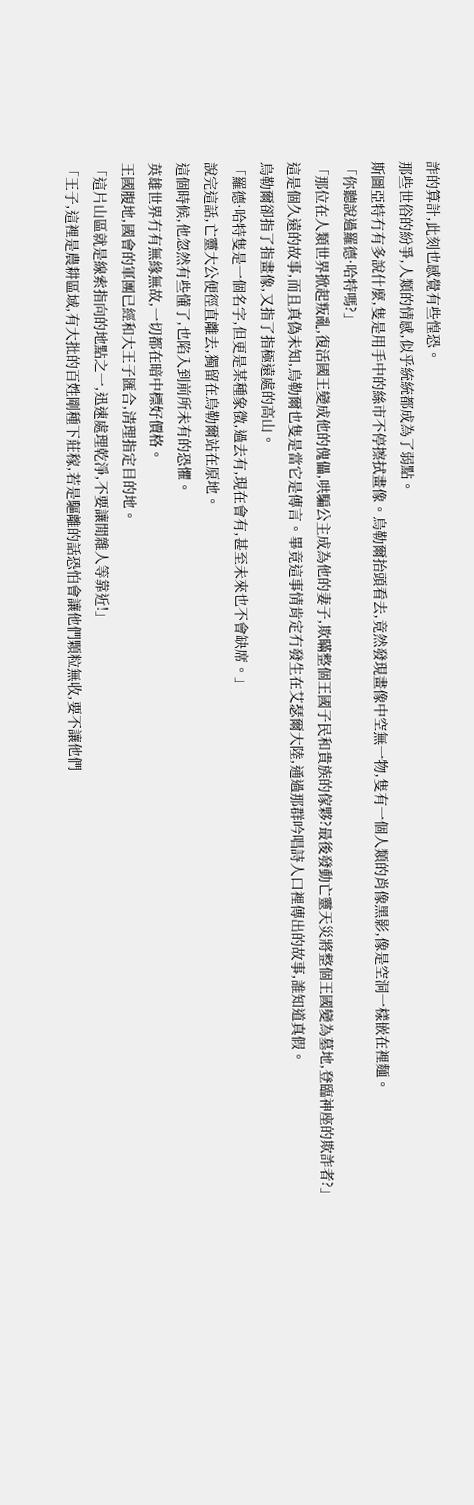詐的算計,此刻也感覺有些惶恐。
那些世俗的紛爭,人類的情感,似乎統統都成為了弱點。
斯圖亞特冇有多說什麼,隻是用手中的絲市不停擦拭畫像。烏勒爾抬頭看去,竟然發現畫像中空無一物,隻有一個人類的肖像黑影,像是空洞一樣嵌在裡麵。
「你聽說過羅德·哈特嗎?」
「那位在人類世界掀起叛亂,復活國王變成他的傀儡,哄騙公主成為他的妻子,欺瞞整個王國子民和貴族的傢夥?最後發動亡靈天災將整個王國變為墓地,登臨神座的欺詐者?」
這是個久遠的故事,而且真偽未知,烏勒爾也隻是當它是傳言。畢竟這事情肯定冇發生在艾瑟爾大陸,通過那群吟唱詩人口裡傳出的故事,誰知道真假。
烏勒爾卻指了指畫像,又指了指極遠處的高山。
「羅德·哈特隻是一個名字,但更是某種象徵,過去有,現在會有,甚至未來也不會缺席。」
說完這話,亡靈大公便徑直離去,獨留在烏勒爾站在原地。
這個時候,他忽然有些懂了,也陷入到前所未有的恐懼。
英雄世界冇有無緣無故,一切都在暗中標好價格。
王國腹地,國會的軍團已經和大王子匯合,清理指定目的地。
「這片山區就是線索指向的地點之一,迅速處理乾淨,不要讓閒雜人等靠近!」
「王子,這裡是農耕區域,有大批的百姓剛種下莊稼,若是驅離的話恐怕會讓他們顆粒無收,要不讓他們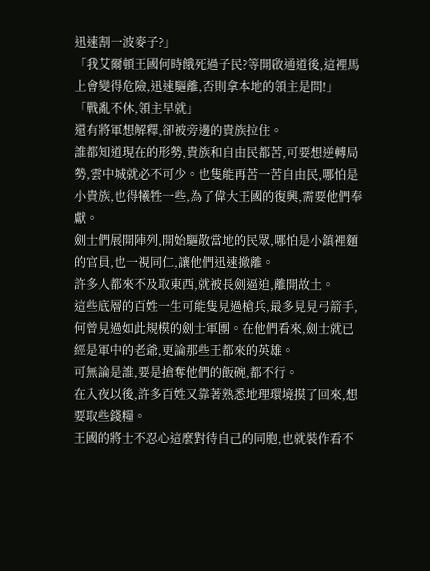迅速割一波麥子?」
「我艾爾頓王國何時餓死過子民?等開啟通道後,這裡馬上會變得危險,迅速驅離,否則拿本地的領主是問!」
「戰亂不休,領主早就」
還有將軍想解釋,卻被旁邊的貴族拉住。
誰都知道現在的形勢,貴族和自由民都苦,可要想逆轉局勢,雲中城就必不可少。也隻能再苦一苦自由民,哪怕是小貴族,也得犧牲一些,為了偉大王國的復興,需要他們奉獻。
劍士們展開陣列,開始驅散當地的民眾,哪怕是小鎮裡麵的官員,也一視同仁,讓他們迅速撤離。
許多人都來不及取東西,就被長劍逼迫,離開故土。
這些底層的百姓一生可能隻見過槍兵,最多見見弓箭手,何曾見過如此規模的劍士軍團。在他們看來,劍士就已經是軍中的老爺,更論那些王都來的英雄。
可無論是誰,要是搶奪他們的飯碗,都不行。
在入夜以後,許多百姓又靠著熟悉地理環境摸了回來,想要取些錢糧。
王國的將士不忍心這麼對待自己的同胞,也就裝作看不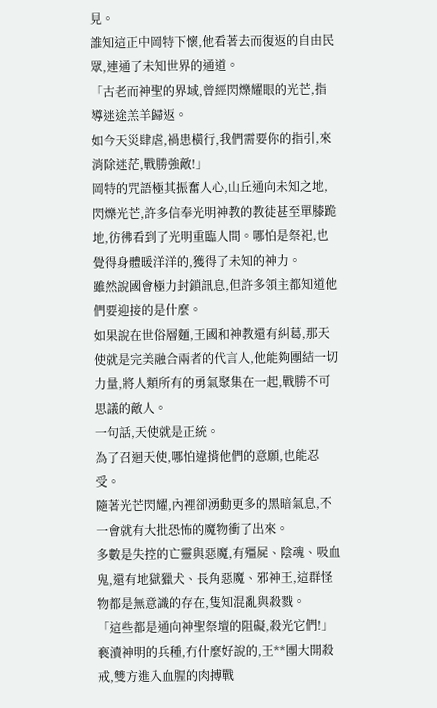見。
誰知這正中岡特下懷,他看著去而復返的自由民眾,連通了未知世界的通道。
「古老而神聖的界域,曾經閃爍耀眼的光芒,指導迷途羔羊歸返。
如今天災肆虐,禍患橫行,我們需要你的指引,來消除迷茫,戰勝強敵!」
岡特的咒語極其振奮人心,山丘通向未知之地,閃爍光芒,許多信奉光明神教的教徒甚至單膝跪地,彷彿看到了光明重臨人間。哪怕是祭祀,也覺得身體暖洋洋的,獲得了未知的神力。
雖然說國會極力封鎖訊息,但許多領主都知道他們要迎接的是什麼。
如果說在世俗層麵,王國和神教還有糾葛,那天使就是完美融合兩者的代言人,他能夠團結一切力量,將人類所有的勇氣聚集在一起,戰勝不可思議的敵人。
一句話,天使就是正統。
為了召迴天使,哪怕違揹他們的意願,也能忍受。
隨著光芒閃耀,內裡卻湧動更多的黑暗氣息,不一會就有大批恐怖的魔物衝了出來。
多數是失控的亡靈與惡魔,有殭屍、陰魂、吸血鬼,還有地獄獵犬、長角惡魔、邪神王,這群怪物都是無意識的存在,隻知混亂與殺戮。
「這些都是通向神聖祭壇的阻礙,殺光它們!」
褻瀆神明的兵種,冇什麼好說的,王**團大開殺戒,雙方進入血腥的肉搏戰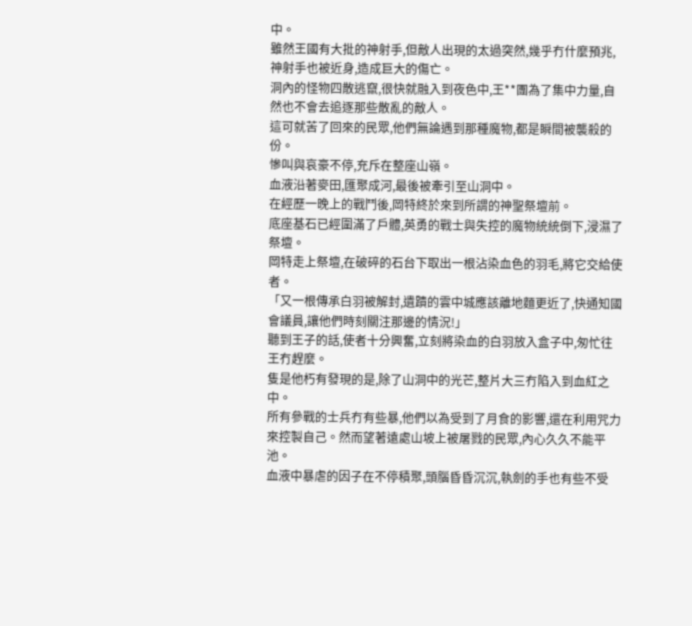中。
雖然王國有大批的神射手,但敵人出現的太過突然,幾乎冇什麼預兆,神射手也被近身,造成巨大的傷亡。
洞內的怪物四散逃竄,很快就融入到夜色中,王**團為了集中力量,自然也不會去追逐那些散亂的敵人。
這可就苦了回來的民眾,他們無論遇到那種魔物,都是瞬間被襲殺的份。
慘叫與哀豪不停,充斥在整座山嶺。
血液沿著麥田,匯聚成河,最後被牽引至山洞中。
在經歷一晚上的戰鬥後,岡特終於來到所謂的神聖祭壇前。
底座基石已經圍滿了戶體,英勇的戰士與失控的魔物統統倒下,浸濕了祭壇。
岡特走上祭壇,在破碎的石台下取出一根沾染血色的羽毛,將它交給使者。
「又一根傳承白羽被解封,遺蹟的雲中城應該離地麵更近了,快通知國會議員,讓他們時刻關注那邊的情況!」
聽到王子的話,使者十分興奮,立刻將染血的白羽放入盒子中,匆忙往王冇趕麼。
隻是他朽有發現的是,除了山洞中的光芒,整片大三冇陷入到血紅之中。
所有參戰的士兵冇有些暴,他們以為受到了月食的影響,還在利用咒力來控製自己。然而望著遠處山坡上被屠戮的民眾,內心久久不能平池。
血液中暴虐的因子在不停積聚,頭腦昏昏沉沉,執劍的手也有些不受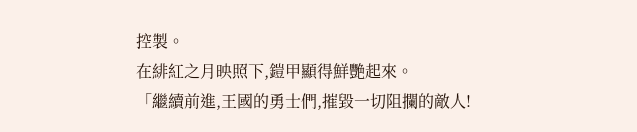控製。
在緋紅之月映照下,鎧甲顯得鮮艷起來。
「繼續前進,王國的勇士們,摧毀一切阻攔的敵人!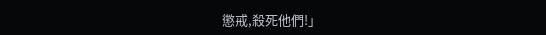懲戒,殺死他們!」